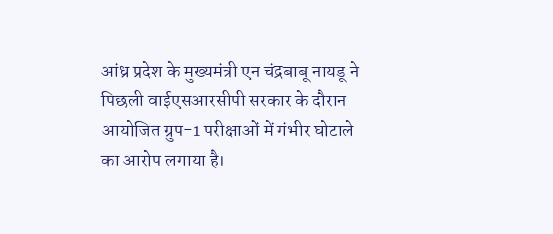आंध्र प्रदेश के मुख्यमंत्री एन चंद्रबाबू नायडू ने पिछली वाईएसआरसीपी सरकार के दौरान आयोजित ग्रुप-1 परीक्षाओं में गंभीर घोटाले का आरोप लगाया है।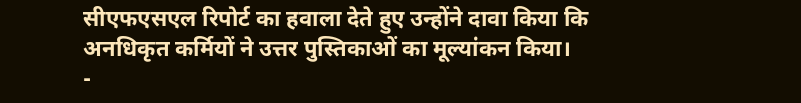सीएफएसएल रिपोर्ट का हवाला देते हुए उन्होंने दावा किया कि अनधिकृत कर्मियों ने उत्तर पुस्तिकाओं का मूल्यांकन किया।
-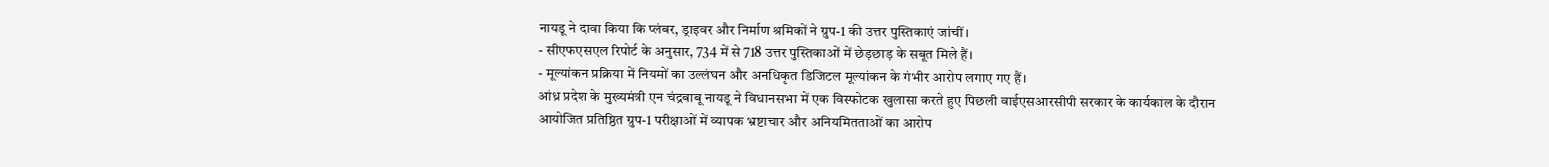नायडू ने दावा किया कि प्लंबर, ड्राइवर और निर्माण श्रमिकों ने ग्रुप-1 की उत्तर पुस्तिकाएं जांचीं।
- सीएफएसएल रिपोर्ट के अनुसार, 734 में से 718 उत्तर पुस्तिकाओं में छेड़छाड़ के सबूत मिले हैं।
- मूल्यांकन प्रक्रिया में नियमों का उल्लंघन और अनधिकृत डिजिटल मूल्यांकन के गंभीर आरोप लगाए गए हैं।
आंध्र प्रदेश के मुख्यमंत्री एन चंद्रबाबू नायडू ने विधानसभा में एक विस्फोटक खुलासा करते हुए पिछली वाईएसआरसीपी सरकार के कार्यकाल के दौरान आयोजित प्रतिष्ठित ग्रुप-1 परीक्षाओं में व्यापक भ्रष्टाचार और अनियमितताओं का आरोप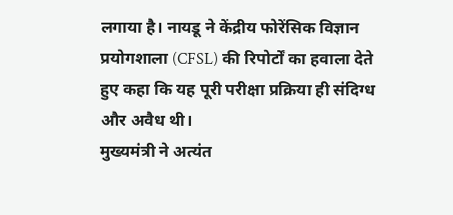लगाया है। नायडू ने केंद्रीय फोरेंसिक विज्ञान प्रयोगशाला (CFSL) की रिपोर्टों का हवाला देते हुए कहा कि यह पूरी परीक्षा प्रक्रिया ही संदिग्ध और अवैध थी।
मुख्यमंत्री ने अत्यंत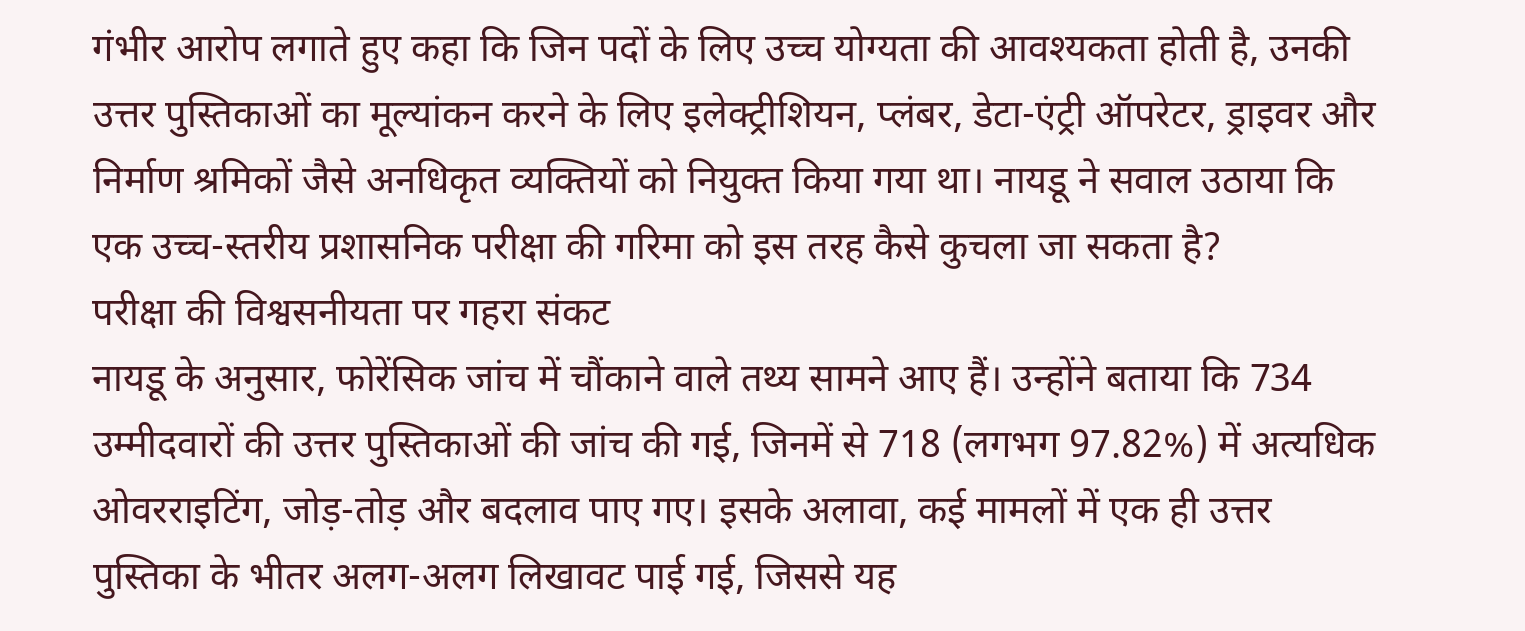गंभीर आरोप लगाते हुए कहा कि जिन पदों के लिए उच्च योग्यता की आवश्यकता होती है, उनकी उत्तर पुस्तिकाओं का मूल्यांकन करने के लिए इलेक्ट्रीशियन, प्लंबर, डेटा-एंट्री ऑपरेटर, ड्राइवर और निर्माण श्रमिकों जैसे अनधिकृत व्यक्तियों को नियुक्त किया गया था। नायडू ने सवाल उठाया कि एक उच्च-स्तरीय प्रशासनिक परीक्षा की गरिमा को इस तरह कैसे कुचला जा सकता है?
परीक्षा की विश्वसनीयता पर गहरा संकट
नायडू के अनुसार, फोरेंसिक जांच में चौंकाने वाले तथ्य सामने आए हैं। उन्होंने बताया कि 734 उम्मीदवारों की उत्तर पुस्तिकाओं की जांच की गई, जिनमें से 718 (लगभग 97.82%) में अत्यधिक ओवरराइटिंग, जोड़-तोड़ और बदलाव पाए गए। इसके अलावा, कई मामलों में एक ही उत्तर पुस्तिका के भीतर अलग-अलग लिखावट पाई गई, जिससे यह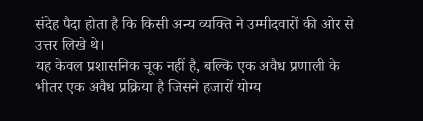संदेह पैदा होता है कि किसी अन्य व्यक्ति ने उम्मीदवारों की ओर से उत्तर लिखे थे।
यह केवल प्रशासनिक चूक नहीं है, बल्कि एक अवैध प्रणाली के भीतर एक अवैध प्रक्रिया है जिसने हजारों योग्य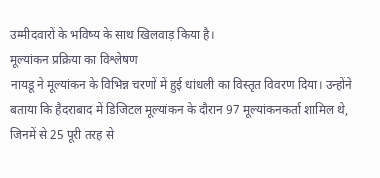उम्मीदवारों के भविष्य के साथ खिलवाड़ किया है।
मूल्यांकन प्रक्रिया का विश्लेषण
नायडू ने मूल्यांकन के विभिन्न चरणों में हुई धांधली का विस्तृत विवरण दिया। उन्होंने बताया कि हैदराबाद में डिजिटल मूल्यांकन के दौरान 97 मूल्यांकनकर्ता शामिल थे, जिनमें से 25 पूरी तरह से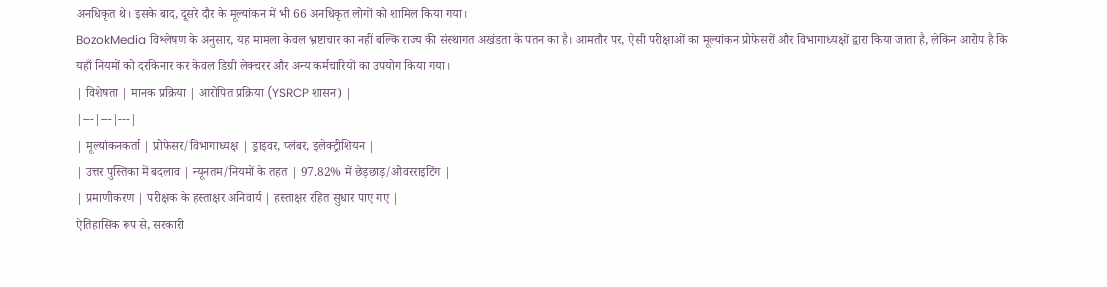अनधिकृत थे। इसके बाद, दूसरे दौर के मूल्यांकन में भी 66 अनधिकृत लोगों को शामिल किया गया।
BozokMedia विश्लेषण के अनुसार, यह मामला केवल भ्रष्टाचार का नहीं बल्कि राज्य की संस्थागत अखंडता के पतन का है। आमतौर पर, ऐसी परीक्षाओं का मूल्यांकन प्रोफेसरों और विभागाध्यक्षों द्वारा किया जाता है, लेकिन आरोप है कि यहाँ नियमों को दरकिनार कर केवल डिग्री लेक्चरर और अन्य कर्मचारियों का उपयोग किया गया।
| विशेषता | मानक प्रक्रिया | आरोपित प्रक्रिया (YSRCP शासन) |
|---|---|---|
| मूल्यांकनकर्ता | प्रोफेसर/विभागाध्यक्ष | ड्राइवर, प्लंबर, इलेक्ट्रीशियन |
| उत्तर पुस्तिका में बदलाव | न्यूनतम/नियमों के तहत | 97.82% में छेड़छाड़/ओवरराइटिंग |
| प्रमाणीकरण | परीक्षक के हस्ताक्षर अनिवार्य | हस्ताक्षर रहित सुधार पाए गए |
ऐतिहासिक रूप से, सरकारी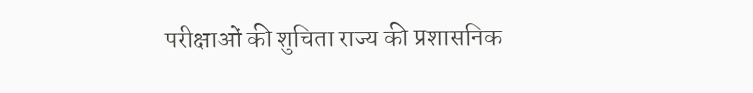परीक्षाओं की शुचिता राज्य की प्रशासनिक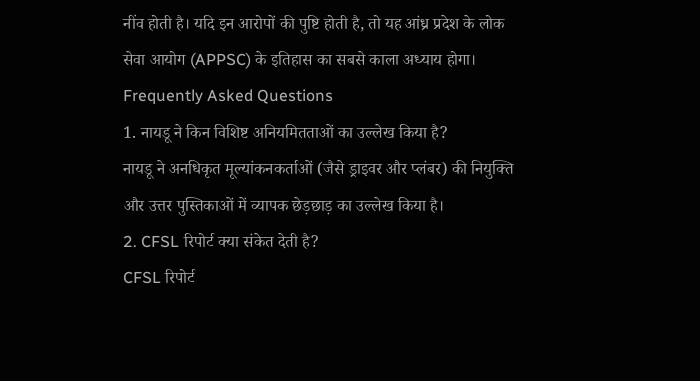नींव होती है। यदि इन आरोपों की पुष्टि होती है, तो यह आंध्र प्रदेश के लोक सेवा आयोग (APPSC) के इतिहास का सबसे काला अध्याय होगा।
Frequently Asked Questions
1. नायडू ने किन विशिष्ट अनियमितताओं का उल्लेख किया है?
नायडू ने अनधिकृत मूल्यांकनकर्ताओं (जैसे ड्राइवर और प्लंबर) की नियुक्ति और उत्तर पुस्तिकाओं में व्यापक छेड़छाड़ का उल्लेख किया है।
2. CFSL रिपोर्ट क्या संकेत देती है?
CFSL रिपोर्ट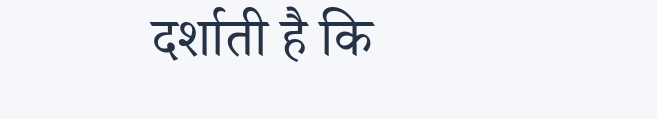दर्शाती है कि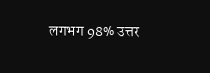लगभग 98% उत्तर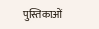पुस्तिकाओं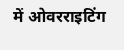में ओवरराइटिंग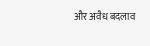और अवैध बदलाव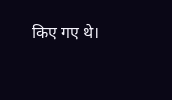किए गए थे।